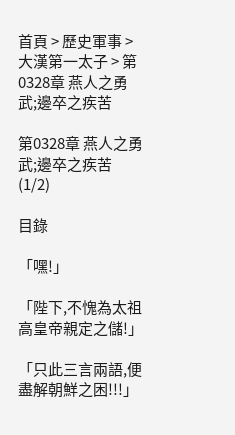首頁 > 歷史軍事 > 大漢第一太子 > 第0328章 燕人之勇武;邊卒之疾苦

第0328章 燕人之勇武;邊卒之疾苦(1/2)

目錄

「嘿!」

「陛下,不愧為太祖高皇帝親定之儲!」

「只此三言兩語,便盡解朝鮮之困!!!」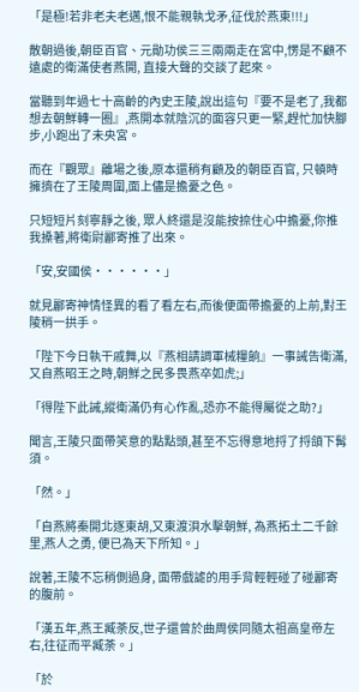「是極!若非老夫老邁,恨不能親執戈矛,征伐於燕東!!!」

散朝過後,朝臣百官、元勛功侯三三兩兩走在宮中,愣是不顧不遠處的衛滿使者燕開, 直接大聲的交談了起來。

當聽到年過七十高齡的內史王陵,說出這句『要不是老了,我都想去朝鮮轉一圈』,燕開本就陰沉的面容只更一緊,趕忙加快腳步,小跑出了未央宮。

而在『觀眾』離場之後,原本還稍有顧及的朝臣百官, 只頓時擁擠在了王陵周圍,面上儘是擔憂之色。

只短短片刻寧靜之後, 眾人終還是沒能按捺住心中擔憂,你推我搡著,將衛尉酈寄推了出來。

「安,安國侯······」

就見酈寄神情怪異的看了看左右,而後便面帶擔憂的上前,對王陵稍一拱手。

「陛下今日執干戚舞,以『燕相請調軍械糧餉』一事誡告衛滿,又自燕昭王之時,朝鮮之民多畏燕卒如虎;」

「得陛下此誡,縱衛滿仍有心作亂,恐亦不能得屬從之助?」

聞言,王陵只面帶笑意的點點頭,甚至不忘得意地捋了捋頜下髯須。

「然。」

「自燕將秦開北逐東胡,又東渡浿水擊朝鮮, 為燕拓土二千餘里,燕人之勇, 便已為天下所知。」

說著,王陵不忘稍側過身, 面帶戲謔的用手背輕輕碰了碰酈寄的腹前。

「漢五年,燕王臧荼反,世子還曾於曲周侯同隨太祖高皇帝左右,往征而平臧荼。」

「於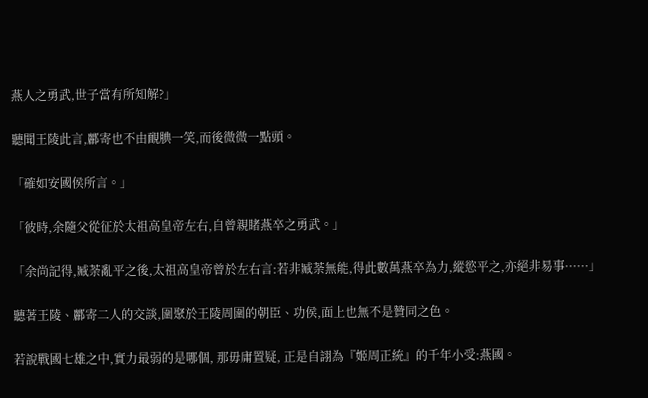燕人之勇武,世子當有所知解?」

聽聞王陵此言,酈寄也不由靦腆一笑,而後微微一點頭。

「確如安國侯所言。」

「彼時,余隨父從征於太祖高皇帝左右,自曾親睹燕卒之勇武。」

「余尚記得,臧荼亂平之後,太祖高皇帝曾於左右言:若非臧荼無能,得此數萬燕卒為力,縱慾平之,亦絕非易事······」

聽著王陵、酈寄二人的交談,圍聚於王陵周圍的朝臣、功侯,面上也無不是贊同之色。

若說戰國七雄之中,實力最弱的是哪個, 那毋庸置疑, 正是自詡為『姬周正統』的千年小受:燕國。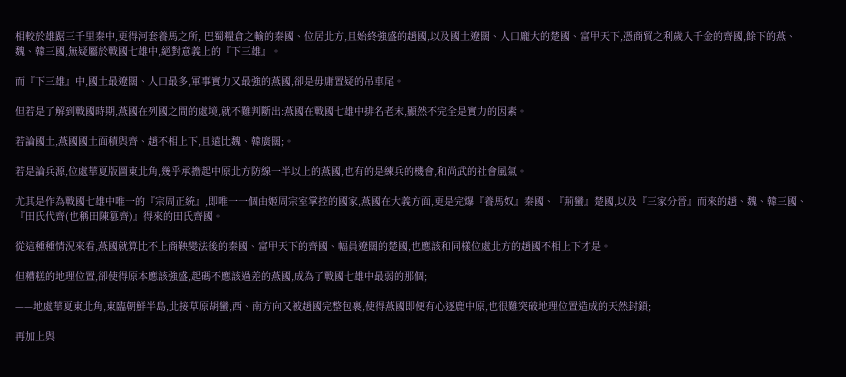相較於雄踞三千里秦中,更得河套養馬之所, 巴蜀糧倉之輸的秦國、位居北方,且始終強盛的趙國,以及國土遼闊、人口龐大的楚國、富甲天下,憑商貿之利歲入千金的齊國,餘下的燕、魏、韓三國,無疑屬於戰國七雄中,絕對意義上的『下三雄』。

而『下三雄』中,國土最遼闊、人口最多,軍事實力又最強的燕國,卻是毋庸置疑的吊車尾。

但若是了解到戰國時期,燕國在列國之間的處境,就不難判斷出:燕國在戰國七雄中排名老末,顯然不完全是實力的因素。

若論國土,燕國國土面積與齊、趙不相上下,且遠比魏、韓廣闊;。

若是論兵源,位處華夏版圖東北角,幾乎承擔起中原北方防線一半以上的燕國,也有的是練兵的機會,和尚武的社會風氣。

尤其是作為戰國七雄中唯一的『宗周正統』,即唯一一個由姬周宗室掌控的國家,燕國在大義方面,更是完爆『養馬奴』秦國、『荊蠻』楚國,以及『三家分晉』而來的趙、魏、韓三國、『田氏代齊(也稱田陳篡齊)』得來的田氏齊國。

從這種種情況來看,燕國就算比不上商鞅變法後的秦國、富甲天下的齊國、幅員遼闊的楚國,也應該和同樣位處北方的趙國不相上下才是。

但糟糕的地理位置,卻使得原本應該強盛,起碼不應該過差的燕國,成為了戰國七雄中最弱的那個;

——地處華夏東北角,東臨朝鮮半島,北接草原胡蠻,西、南方向又被趙國完整包裹,使得燕國即便有心逐鹿中原,也很難突破地理位置造成的天然封鎖;

再加上與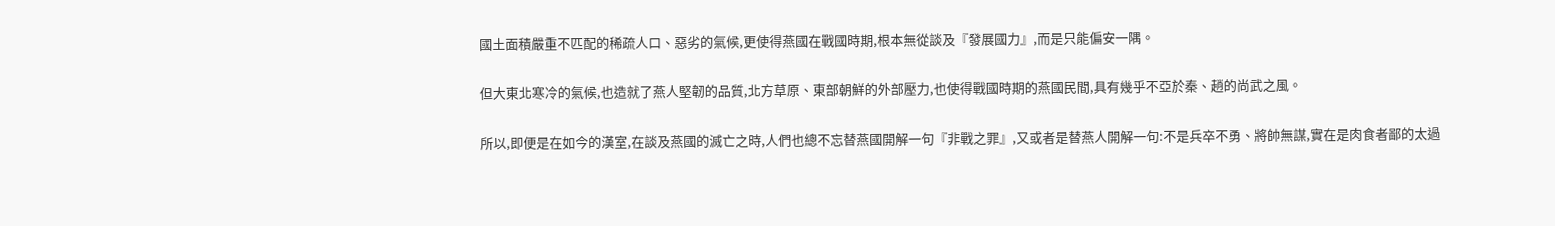國土面積嚴重不匹配的稀疏人口、惡劣的氣候,更使得燕國在戰國時期,根本無從談及『發展國力』,而是只能偏安一隅。

但大東北寒冷的氣候,也造就了燕人堅韌的品質,北方草原、東部朝鮮的外部壓力,也使得戰國時期的燕國民間,具有幾乎不亞於秦、趙的尚武之風。

所以,即便是在如今的漢室,在談及燕國的滅亡之時,人們也總不忘替燕國開解一句『非戰之罪』,又或者是替燕人開解一句:不是兵卒不勇、將帥無謀,實在是肉食者鄙的太過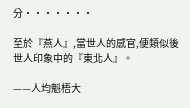分·······

至於『燕人』,當世人的感官,便類似後世人印象中的『東北人』。

——人均魁梧大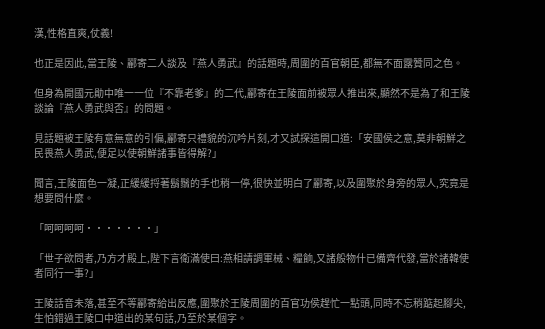漢,性格直爽,仗義!

也正是因此,當王陵、酈寄二人談及『燕人勇武』的話題時,周圍的百官朝臣,都無不面露贊同之色。

但身為開國元勛中唯一一位『不靠老爹』的二代,酈寄在王陵面前被眾人推出來,顯然不是為了和王陵談論『燕人勇武與否』的問題。

見話題被王陵有意無意的引偏,酈寄只禮貌的沉吟片刻,才又試探這開口道:「安國侯之意,莫非朝鮮之民畏燕人勇武,便足以使朝鮮諸事皆得解?」

聞言,王陵面色一凝,正緩緩捋著鬍鬚的手也稍一停,很快並明白了酈寄,以及圍聚於身旁的眾人,究竟是想要問什麼。

「呵呵呵呵·······」

「世子欲問者,乃方才殿上,陛下言衛滿使曰:燕相請調軍械、糧餉,又諸般物什已備齊代發,當於諸韓使者同行一事?」

王陵話音未落,甚至不等酈寄給出反應,圍聚於王陵周圍的百官功侯趕忙一點頭,同時不忘稍踮起腳尖,生怕錯過王陵口中道出的某句話,乃至於某個字。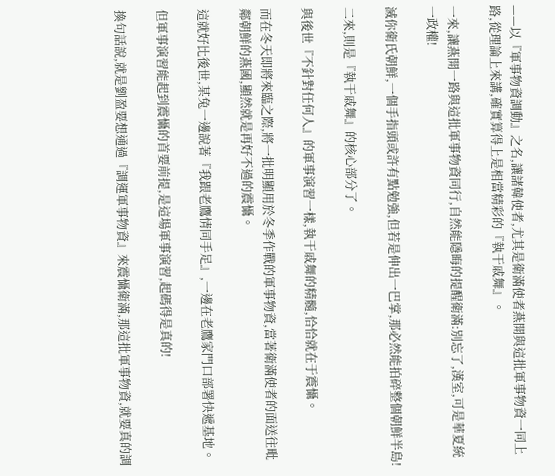——以『軍事物資調動』之名,讓諸韓使者,尤其是衛滿使者燕開與這批軍事物資一同上路,從理論上來講,確實算得上是相當精彩的『執干戚舞』。

一來,讓燕開一路與這批軍事物資同行,自然能隱晦的提醒衛滿:別忘了,漢室,可是華夏統一政權!

滅你衛氏朝鮮,一個手指頭或許有點勉強,但若是伸出一巴掌,那必然能拍碎整個朝鮮半島!

二來,則是『執干戚舞』的核心部分了。

與後世『不針對任何人』的軍事演習一樣,執干戚舞的精髓,恰恰就在于震懾。

而在冬天即將來臨之際,將一批明顯用於冬季作戰的軍事物資,當著衛滿使者的面送往毗鄰朝鮮的燕國,顯然就是再好不過的震懾。

這就好比後世,某兔一邊說著『我跟老鷹情同手足』,一邊在老鷹家門口部署快遞基地。

但軍事演習能起到震懾的首要前提,是這場軍事演習,起碼得是真的!

換句話說,就是劉盈要想通過『調運軍事物資』來震懾衛滿,那這批軍事物資,就要真的調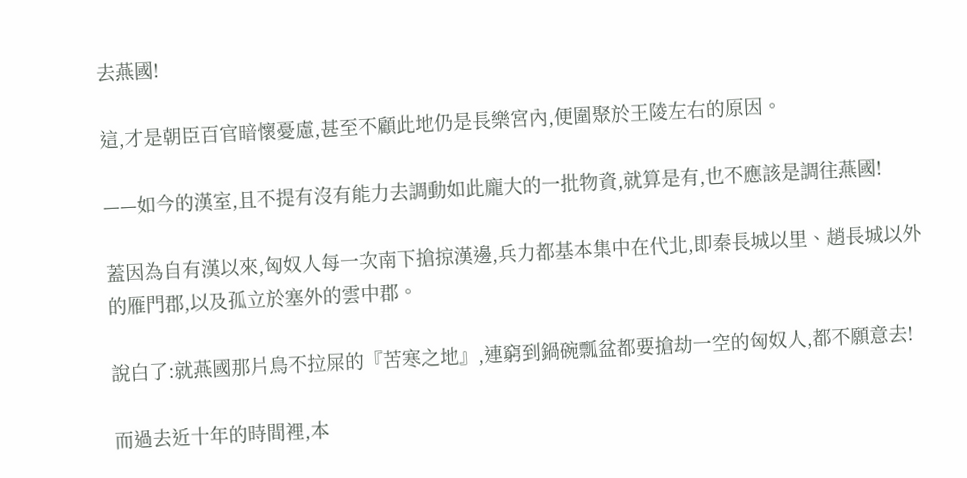去燕國!

這,才是朝臣百官暗懷憂慮,甚至不顧此地仍是長樂宮內,便圍聚於王陵左右的原因。

——如今的漢室,且不提有沒有能力去調動如此龐大的一批物資,就算是有,也不應該是調往燕國!

蓋因為自有漢以來,匈奴人每一次南下搶掠漢邊,兵力都基本集中在代北,即秦長城以里、趙長城以外的雁門郡,以及孤立於塞外的雲中郡。

說白了:就燕國那片鳥不拉屎的『苦寒之地』,連窮到鍋碗瓢盆都要搶劫一空的匈奴人,都不願意去!

而過去近十年的時間裡,本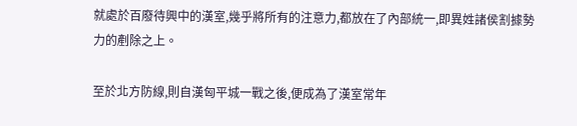就處於百廢待興中的漢室,幾乎將所有的注意力,都放在了內部統一,即異姓諸侯割據勢力的剷除之上。

至於北方防線,則自漢匈平城一戰之後,便成為了漢室常年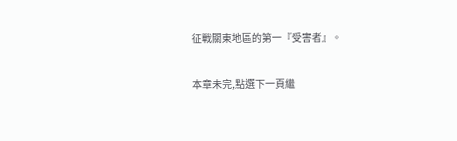征戰關東地區的第一『受害者』。

本章未完,點選下一頁繼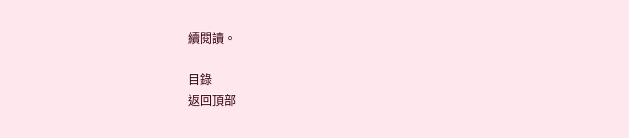續閱讀。

目錄
返回頂部